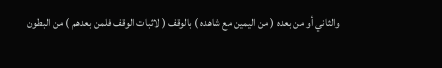والثاني أو من بعده ( من اليمين مع شاهده ) بالوقف ( لاثبات الوقف فلمن بعدهم ) من البطون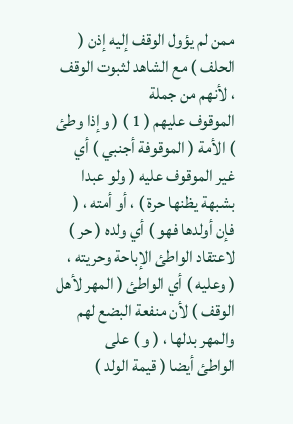ممن لم يؤول الوقف إليه إذن ( الحلف ) مع الشاهد لثبوت الوقف ، لأنهم من جملة
الموقوف عليهم ( 1 ) ( وإذا وطئ ) الأمة ( الموقوفة أجنبي ) أي غير الموقوف عليه ( ولو عبدا
بشبهة يظنها حرة ) ، أو أمته ، ( فإن أولدها فهو ) أي ولده ( حر ) لاعتقاد الواطئ الإباحة وحريته ،
( وعليه ) أي الواطئ ( المهر لأهل الوقف ) لأن منفعة البضع لهم والمهر بدلها ، ( و ) على
الواطئ أيضا ( قيمة الولد )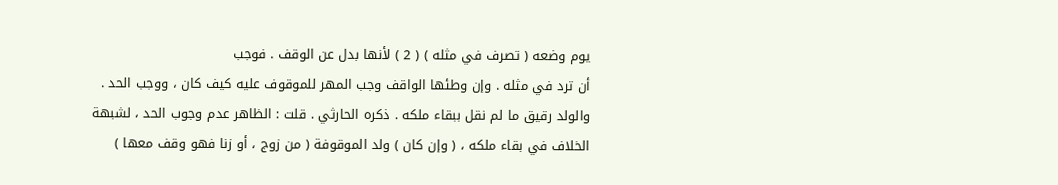يوم وضعه ( تصرف في مثله ) ( 2 ) لأنها بدل عن الوقف . فوجب
أن ترد في مثله . وإن وطئها الواقف وجب المهر للموقوف عليه كيف كان ، ووجب الحد .
والولد رقيق ما لم نقل ببقاء ملكه . ذكره الحارثي . قلت : الظاهر عدم وجوب الحد ، لشبهة
الخلاف في بقاء ملكه ، ( وإن كان ) ولد الموقوفة ( من زوج ، أو زنا فهو وقف معها )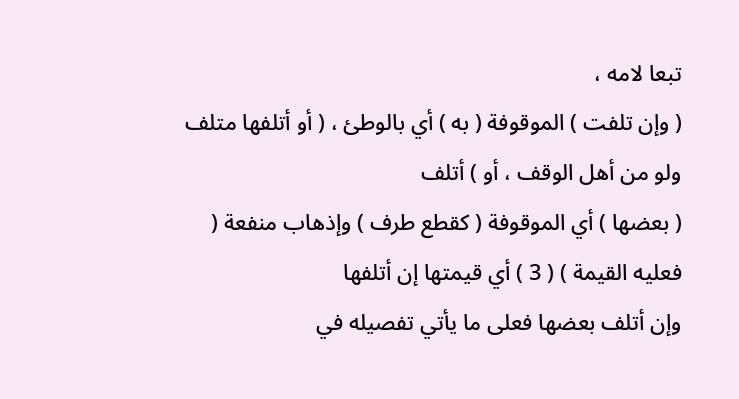تبعا لامه ،
( وإن تلفت ) الموقوفة ( به ) أي بالوطئ ، ( أو أتلفها متلف ولو من أهل الوقف ، أو ) أتلف
( بعضها ) أي الموقوفة ( كقطع طرف ) وإذهاب منفعة ( فعليه القيمة ) ( 3 ) أي قيمتها إن أتلفها
وإن أتلف بعضها فعلى ما يأتي تفصيله في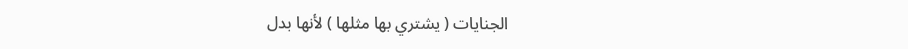الجنايات ( يشتري بها مثلها ) لأنها بدل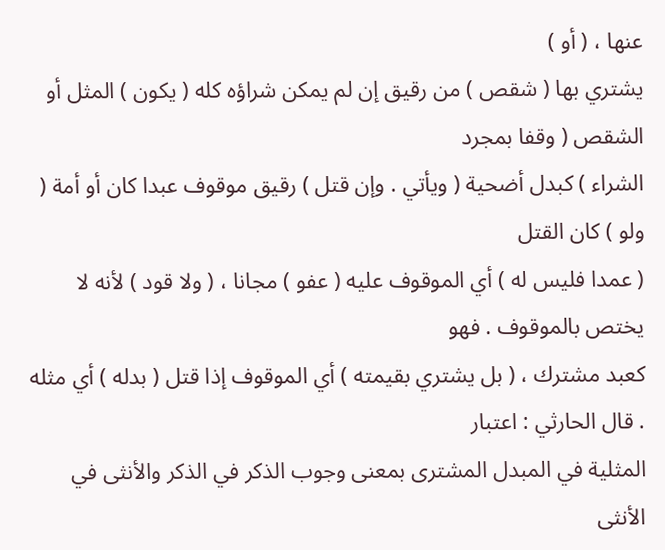عنها ، ( أو )
يشتري بها ( شقص ) من رقيق إن لم يمكن شراؤه كله ( يكون ) المثل أو الشقص ( وقفا بمجرد
الشراء ) كبدل أضحية ( ويأتي . وإن قتل ) رقيق موقوف عبدا كان أو أمة ( ولو ) كان القتل
( عمدا فليس له ) أي الموقوف عليه ( عفو ) مجانا ، ( ولا قود ) لأنه لا يختص بالموقوف . فهو
كعبد مشترك ، ( بل يشتري بقيمته ) أي الموقوف إذا قتل ( بدله ) أي مثله . قال الحارثي : اعتبار
المثلية في المبدل المشترى بمعنى وجوب الذكر في الذكر والأنثى في الأنثى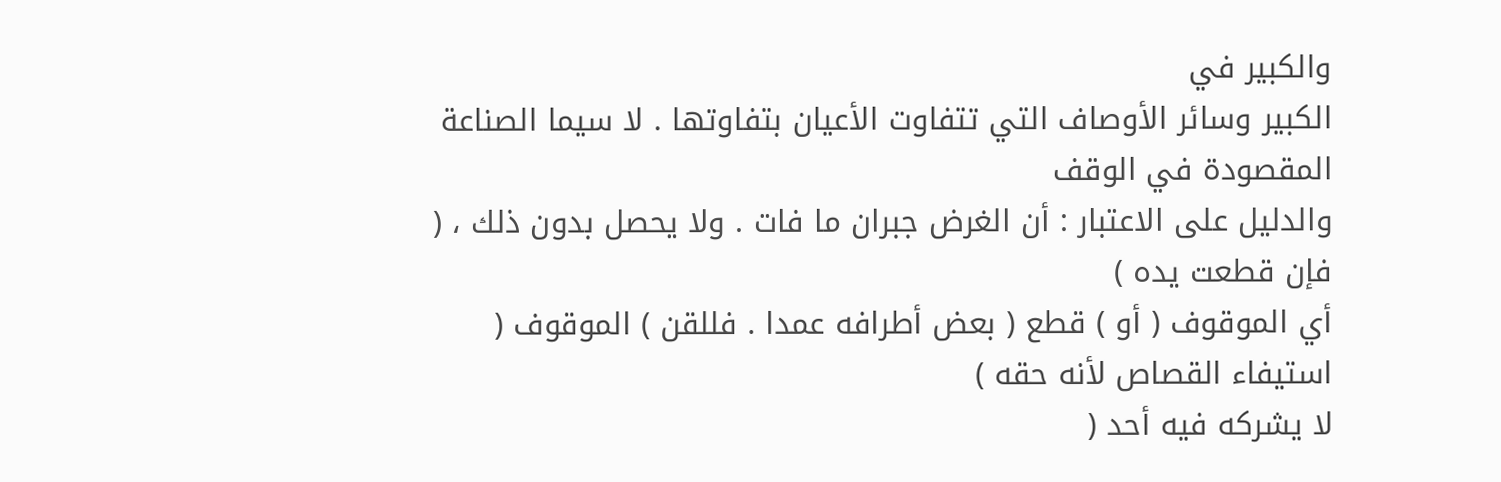والكبير في
الكبير وسائر الأوصاف التي تتفاوت الأعيان بتفاوتها . لا سيما الصناعة المقصودة في الوقف
والدليل على الاعتبار : أن الغرض جبران ما فات . ولا يحصل بدون ذلك ، ( فإن قطعت يده )
أي الموقوف ( أو ) قطع ( بعض أطرافه عمدا . فللقن ) الموقوف ( استيفاء القصاص لأنه حقه )
لا يشركه فيه أحد (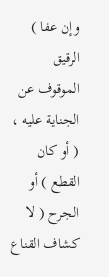وإن عفا ) الرقيق الموقوف عن الجناية عليه ، ( أو كان القطع ) أو الجرح ( لا
كشاف القناع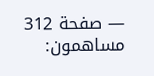— صفحة 312
مساهمون: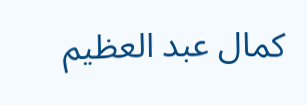كمال عبد العظيم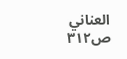العناني
ص٣١٢